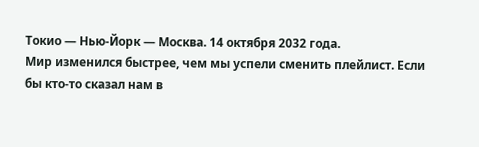Токио — Нью-Йорк — Москва. 14 октября 2032 года.
Мир изменился быстрее, чем мы успели сменить плейлист. Если бы кто-то сказал нам в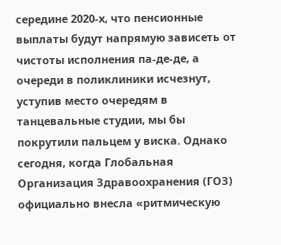середине 2020-х, что пенсионные выплаты будут напрямую зависеть от чистоты исполнения па-де-де, а очереди в поликлиники исчезнут, уступив место очередям в танцевальные студии, мы бы покрутили пальцем у виска. Однако сегодня, когда Глобальная Организация Здравоохранения (ГОЗ) официально внесла «ритмическую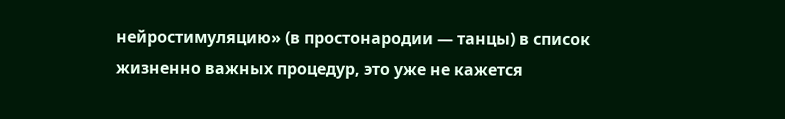нейростимуляцию» (в простонародии — танцы) в список жизненно важных процедур, это уже не кажется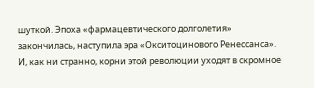шуткой. Эпоха «фармацевтического долголетия» закончилась, наступила эра «Окситоцинового Ренессанса». И, как ни странно, корни этой революции уходят в скромное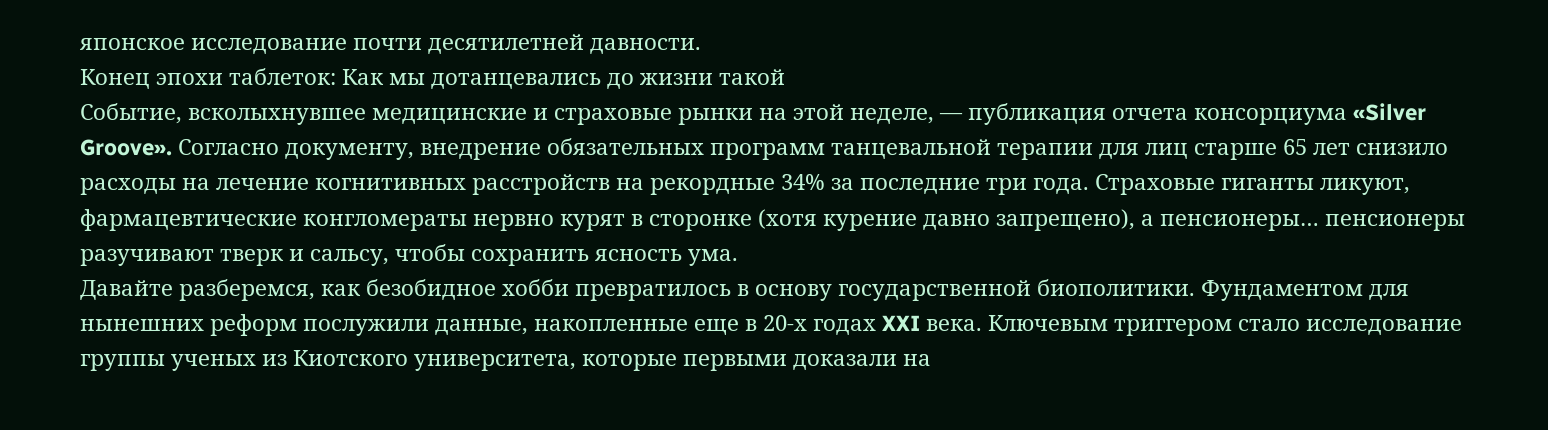японское исследование почти десятилетней давности.
Конец эпохи таблеток: Как мы дотанцевались до жизни такой
Событие, всколыхнувшее медицинские и страховые рынки на этой неделе, — публикация отчета консорциума «Silver Groove». Согласно документу, внедрение обязательных программ танцевальной терапии для лиц старше 65 лет снизило расходы на лечение когнитивных расстройств на рекордные 34% за последние три года. Страховые гиганты ликуют, фармацевтические конгломераты нервно курят в сторонке (хотя курение давно запрещено), а пенсионеры… пенсионеры разучивают тверк и сальсу, чтобы сохранить ясность ума.
Давайте разберемся, как безобидное хобби превратилось в основу государственной биополитики. Фундаментом для нынешних реформ послужили данные, накопленные еще в 20-х годах XXI века. Ключевым триггером стало исследование группы ученых из Киотского университета, которые первыми доказали на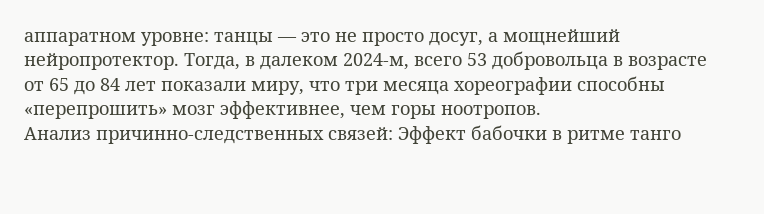аппаратном уровне: танцы — это не просто досуг, а мощнейший нейропротектор. Тогда, в далеком 2024-м, всего 53 добровольца в возрасте от 65 до 84 лет показали миру, что три месяца хореографии способны «перепрошить» мозг эффективнее, чем горы ноотропов.
Анализ причинно-следственных связей: Эффект бабочки в ритме танго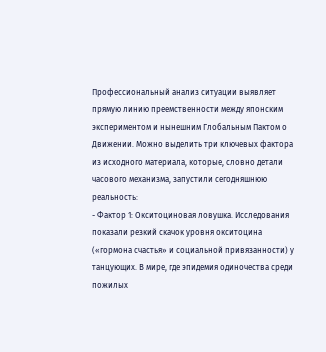Профессиональный анализ ситуации выявляет прямую линию преемственности между японским экспериментом и нынешним Глобальным Пактом о Движении. Можно выделить три ключевых фактора из исходного материала, которые, словно детали часового механизма, запустили сегодняшнюю реальность:
- Фактор 1: Окситоциновая ловушка. Исследования показали резкий скачок уровня окситоцина («гормона счастья» и социальной привязанности) у танцующих. В мире, где эпидемия одиночества среди пожилых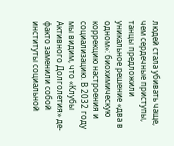людей стала убивать чаще, чем сердечные приступы, танцы предложили уникальное решение «два в одном»: биохимическую коррекцию настроения и социализацию. В 2032 году мы видим, что «Клубы Активного Долголетия» де-факто заменили собой институты социальной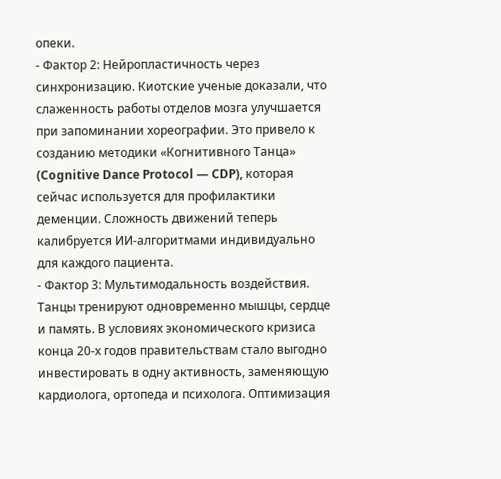опеки.
- Фактор 2: Нейропластичность через синхронизацию. Киотские ученые доказали, что слаженность работы отделов мозга улучшается при запоминании хореографии. Это привело к созданию методики «Когнитивного Танца» (Cognitive Dance Protocol — CDP), которая сейчас используется для профилактики деменции. Сложность движений теперь калибруется ИИ-алгоритмами индивидуально для каждого пациента.
- Фактор 3: Мультимодальность воздействия. Танцы тренируют одновременно мышцы, сердце и память. В условиях экономического кризиса конца 20-х годов правительствам стало выгодно инвестировать в одну активность, заменяющую кардиолога, ортопеда и психолога. Оптимизация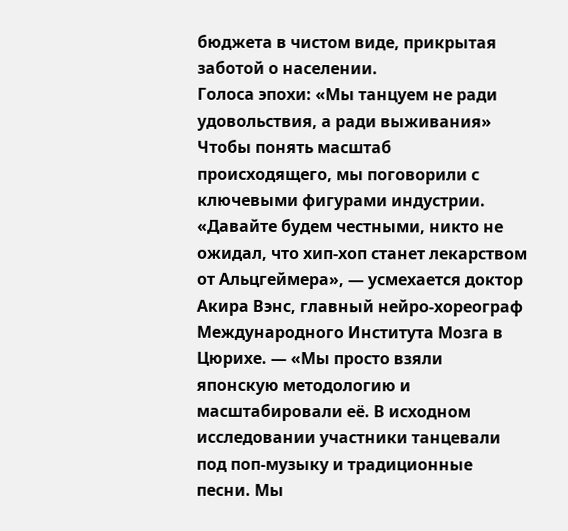бюджета в чистом виде, прикрытая заботой о населении.
Голоса эпохи: «Мы танцуем не ради удовольствия, а ради выживания»
Чтобы понять масштаб происходящего, мы поговорили с ключевыми фигурами индустрии.
«Давайте будем честными, никто не ожидал, что хип-хоп станет лекарством от Альцгеймера», — усмехается доктор Акира Вэнс, главный нейро-хореограф Международного Института Мозга в Цюрихе. — «Мы просто взяли японскую методологию и масштабировали её. В исходном исследовании участники танцевали под поп-музыку и традиционные песни. Мы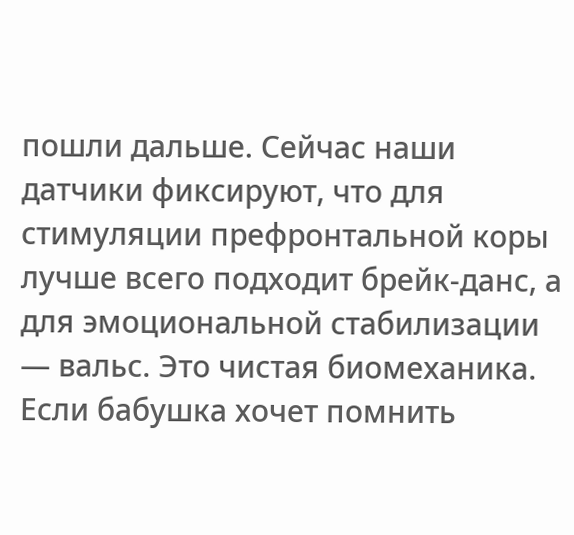пошли дальше. Сейчас наши датчики фиксируют, что для стимуляции префронтальной коры лучше всего подходит брейк-данс, а для эмоциональной стабилизации — вальс. Это чистая биомеханика. Если бабушка хочет помнить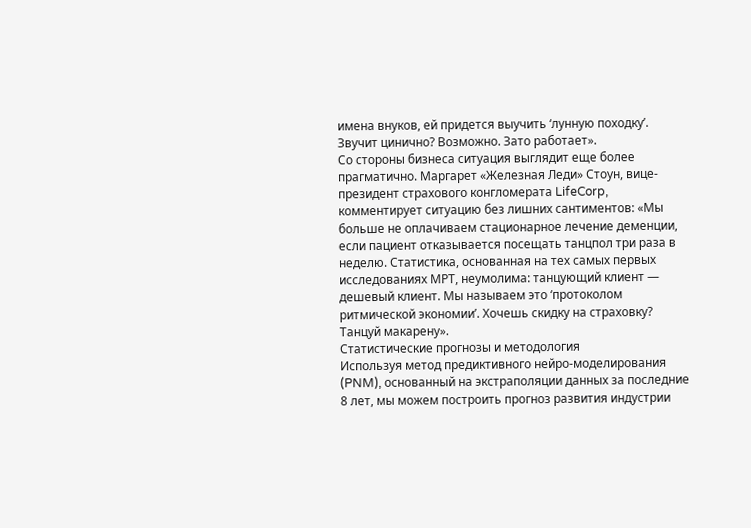имена внуков, ей придется выучить ‘лунную походку’. Звучит цинично? Возможно. Зато работает».
Со стороны бизнеса ситуация выглядит еще более прагматично. Маргарет «Железная Леди» Стоун, вице-президент страхового конгломерата LifeCorp, комментирует ситуацию без лишних сантиментов: «Мы больше не оплачиваем стационарное лечение деменции, если пациент отказывается посещать танцпол три раза в неделю. Статистика, основанная на тех самых первых исследованиях МРТ, неумолима: танцующий клиент — дешевый клиент. Мы называем это ‘протоколом ритмической экономии’. Хочешь скидку на страховку? Танцуй макарену».
Статистические прогнозы и методология
Используя метод предиктивного нейро-моделирования (PNM), основанный на экстраполяции данных за последние 8 лет, мы можем построить прогноз развития индустрии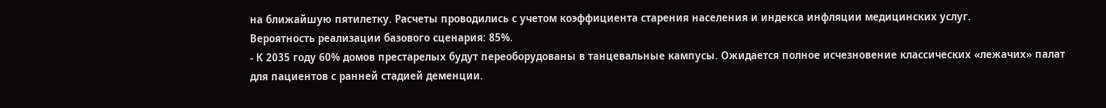на ближайшую пятилетку. Расчеты проводились с учетом коэффициента старения населения и индекса инфляции медицинских услуг.
Вероятность реализации базового сценария: 85%.
- К 2035 году 60% домов престарелых будут переоборудованы в танцевальные кампусы. Ожидается полное исчезновение классических «лежачих» палат для пациентов с ранней стадией деменции.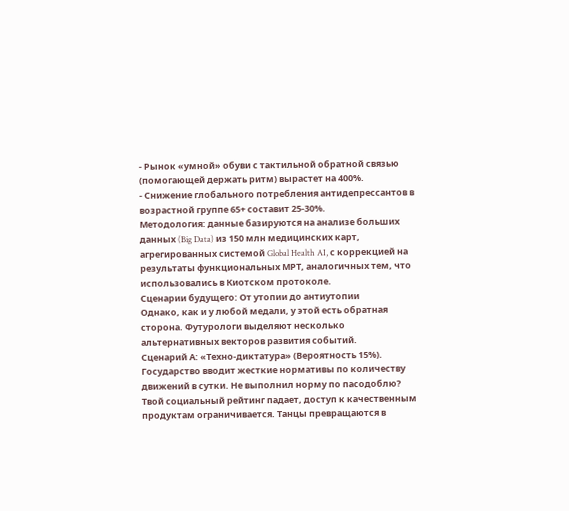- Рынок «умной» обуви с тактильной обратной связью (помогающей держать ритм) вырастет на 400%.
- Снижение глобального потребления антидепрессантов в возрастной группе 65+ составит 25-30%.
Методология: данные базируются на анализе больших данных (Big Data) из 150 млн медицинских карт, агрегированных системой Global Health AI, с коррекцией на результаты функциональных МРТ, аналогичных тем, что использовались в Киотском протоколе.
Сценарии будущего: От утопии до антиутопии
Однако, как и у любой медали, у этой есть обратная сторона. Футурологи выделяют несколько альтернативных векторов развития событий.
Сценарий А: «Техно-диктатура» (Вероятность 15%).
Государство вводит жесткие нормативы по количеству движений в сутки. Не выполнил норму по пасодоблю? Твой социальный рейтинг падает, доступ к качественным продуктам ограничивается. Танцы превращаются в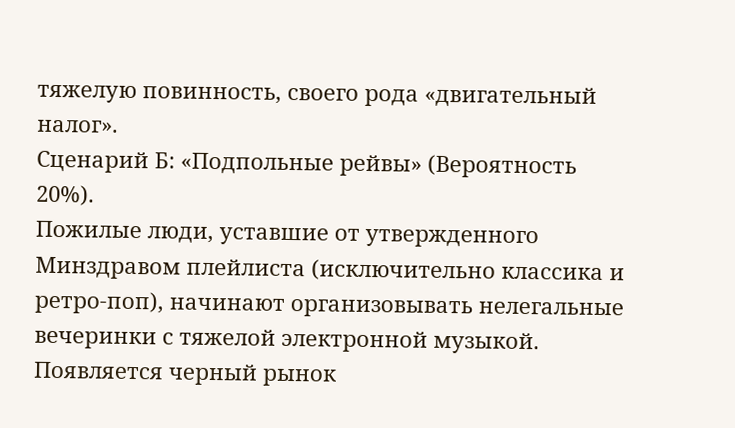тяжелую повинность, своего рода «двигательный налог».
Сценарий Б: «Подпольные рейвы» (Вероятность 20%).
Пожилые люди, уставшие от утвержденного Минздравом плейлиста (исключительно классика и ретро-поп), начинают организовывать нелегальные вечеринки с тяжелой электронной музыкой. Появляется черный рынок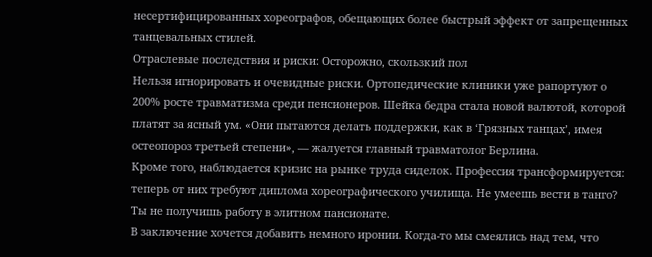несертифицированных хореографов, обещающих более быстрый эффект от запрещенных танцевальных стилей.
Отраслевые последствия и риски: Осторожно, скользкий пол
Нельзя игнорировать и очевидные риски. Ортопедические клиники уже рапортуют о 200% росте травматизма среди пенсионеров. Шейка бедра стала новой валютой, которой платят за ясный ум. «Они пытаются делать поддержки, как в ‘Грязных танцах’, имея остеопороз третьей степени», — жалуется главный травматолог Берлина.
Кроме того, наблюдается кризис на рынке труда сиделок. Профессия трансформируется: теперь от них требуют диплома хореографического училища. Не умеешь вести в танго? Ты не получишь работу в элитном пансионате.
В заключение хочется добавить немного иронии. Когда-то мы смеялись над тем, что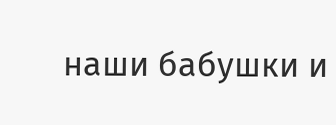наши бабушки и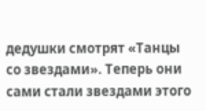дедушки смотрят «Танцы со звездами». Теперь они сами стали звездами этого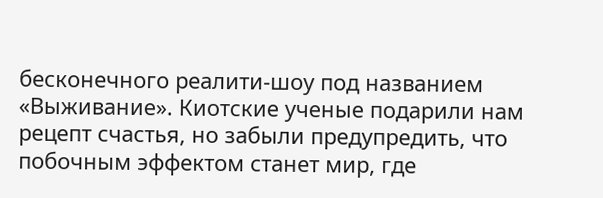бесконечного реалити-шоу под названием «Выживание». Киотские ученые подарили нам рецепт счастья, но забыли предупредить, что побочным эффектом станет мир, где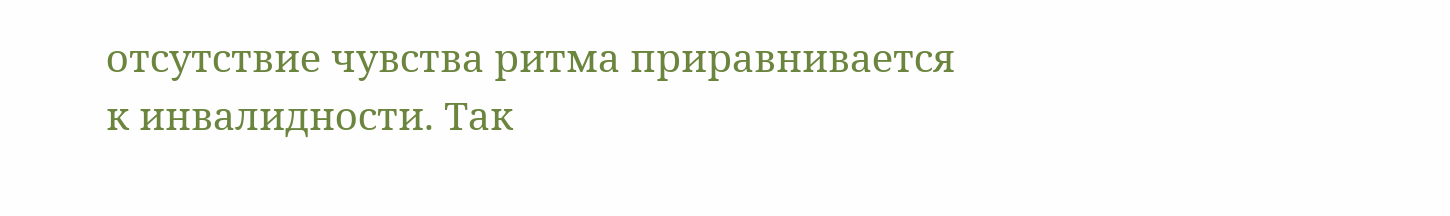отсутствие чувства ритма приравнивается к инвалидности. Так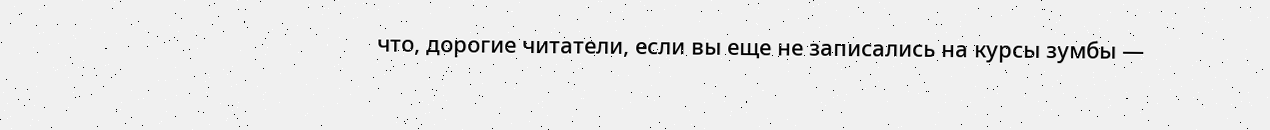что, дорогие читатели, если вы еще не записались на курсы зумбы —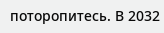поторопитесь. В 2032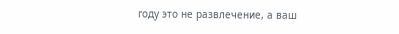году это не развлечение, а ваш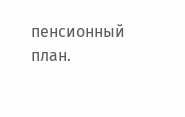пенсионный план.